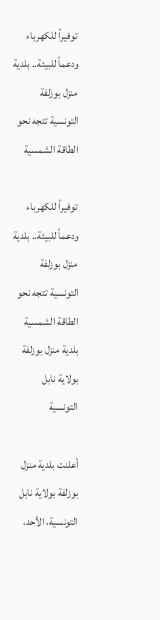توفيراً للكهرباء ودعماً للبيئة.. بلدية منزل بوزلفة التونسية تتجه نحو الطاقة الشمسية

توفيراً للكهرباء ودعماً للبيئة.. بلدية منزل بوزلفة التونسية تتجه نحو الطاقة الشمسية
بلدية منزل بوزلفة بولاية نابل التونسية

أعلنت بلدية منزل بوزلفة بولاية نابل التونسية، الأحد،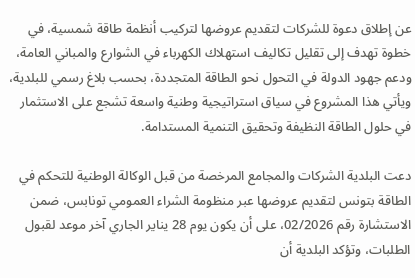عن إطلاق دعوة للشركات لتقديم عروضها لتركيب أنظمة طاقة شمسية، في خطوة تهدف إلى تقليل تكاليف استهلاك الكهرباء في الشوارع والمباني العامة، ودعم جهود الدولة في التحول نحو الطاقة المتجددة، بحسب بلاغ رسمي للبلدية، ويأتي هذا المشروع في سياق استراتيجية وطنية واسعة تشجع على الاستثمار في حلول الطاقة النظيفة وتحقيق التنمية المستدامة.

دعت البلدية الشركات والمجامع المرخصة من قبل الوكالة الوطنية للتحكم في الطاقة بتونس لتقديم عروضها عبر منظومة الشراء العمومي تونابس، ضمن الاستشارة رقم 02/2026، على أن يكون يوم 28 يناير الجاري آخر موعد لقبول الطلبات، وتؤكد البلدية أن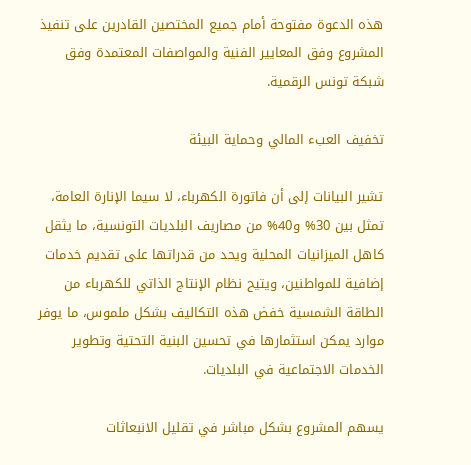هذه الدعوة مفتوحة أمام جميع المختصين القادرين على تنفيذ المشروع وفق المعايير الفنية والمواصفات المعتمدة وفق شبكة تونس الرقمية.

تخفيف العبء المالي وحماية البيئة

تشير البيانات إلى أن فاتورة الكهرباء، لا سيما الإنارة العامة، تمثل بين 30% و40% من مصاريف البلديات التونسية، ما يثقل كاهل الميزانيات المحلية ويحد من قدراتها على تقديم خدمات إضافية للمواطنين، ويتيح نظام الإنتاج الذاتي للكهرباء من الطاقة الشمسية خفض هذه التكاليف بشكل ملموس، ما يوفر موارد يمكن استثمارها في تحسين البنية التحتية وتطوير الخدمات الاجتماعية في البلديات.

يسهم المشروع بشكل مباشر في تقليل الانبعاثات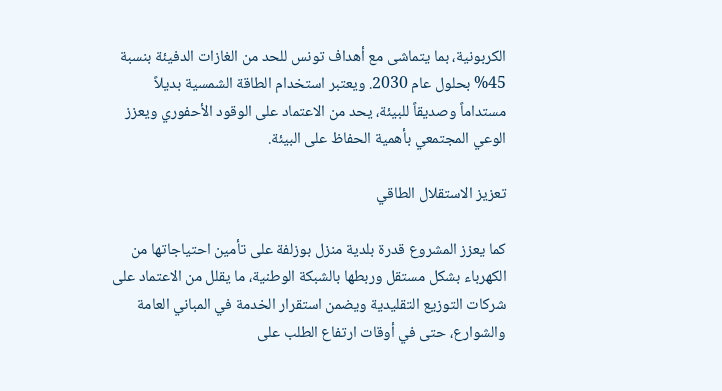الكربونية، بما يتماشى مع أهداف تونس للحد من الغازات الدفيئة بنسبة 45% بحلول عام 2030. ويعتبر استخدام الطاقة الشمسية بديلاً مستداماً وصديقاً للبيئة، يحد من الاعتماد على الوقود الأحفوري ويعزز الوعي المجتمعي بأهمية الحفاظ على البيئة.

تعزيز الاستقلال الطاقي

كما يعزز المشروع قدرة بلدية منزل بوزلفة على تأمين احتياجاتها من الكهرباء بشكل مستقل وربطها بالشبكة الوطنية، ما يقلل من الاعتماد على شركات التوزيع التقليدية ويضمن استقرار الخدمة في المباني العامة والشوارع، حتى في أوقات ارتفاع الطلب على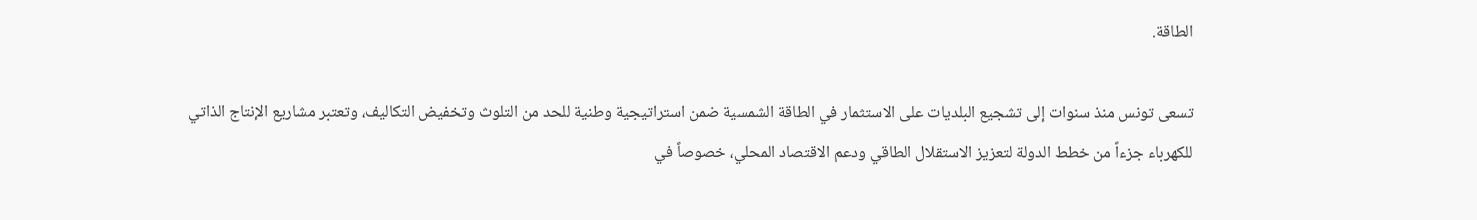الطاقة.

تسعى تونس منذ سنوات إلى تشجيع البلديات على الاستثمار في الطاقة الشمسية ضمن استراتيجية وطنية للحد من التلوث وتخفيض التكاليف، وتعتبر مشاريع الإنتاج الذاتي للكهرباء جزءاً من خطط الدولة لتعزيز الاستقلال الطاقي ودعم الاقتصاد المحلي، خصوصاً في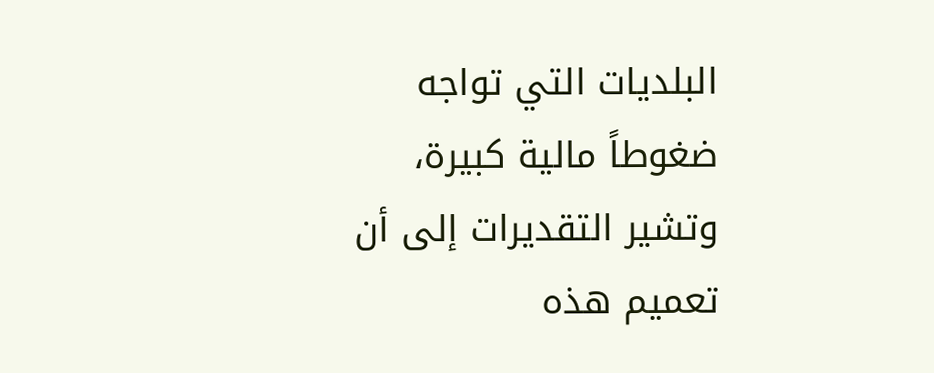البلديات التي تواجه ضغوطاً مالية كبيرة، وتشير التقديرات إلى أن تعميم هذه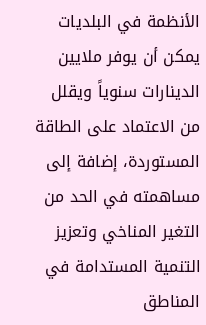الأنظمة في البلديات يمكن أن يوفر ملايين الدينارات سنوياً ويقلل من الاعتماد على الطاقة المستوردة، إضافة إلى مساهمته في الحد من التغير المناخي وتعزيز التنمية المستدامة في المناطق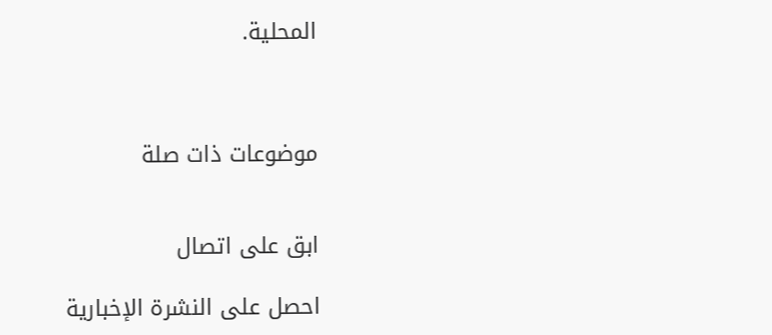المحلية.



موضوعات ذات صلة


ابق على اتصال

احصل على النشرة الإخبارية